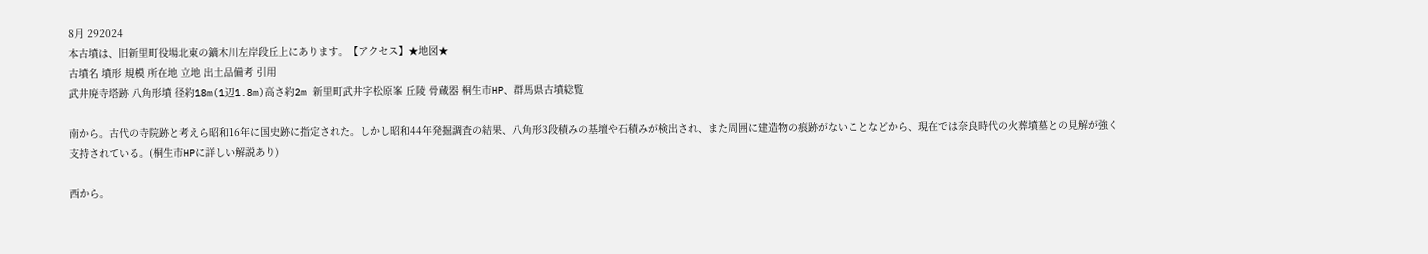8月 292024
本古墳は、旧新里町役場北東の鏑木川左岸段丘上にあります。【アクセス】★地図★
古墳名 墳形 規模 所在地 立地 出土品備考 引用
武井廃寺塔跡 八角形墳 径約18m(1辺1.8m)高さ約2m 新里町武井字松原峯 丘陵 骨蔵器 桐生市HP、群馬県古墳総覧

南から。古代の寺院跡と考えら昭和16年に国史跡に指定された。しかし昭和44年発掘調査の結果、八角形3段積みの基壇や石積みが検出され、また周囲に建造物の痕跡がないことなどから、現在では奈良時代の火葬墳墓との見解が強く支持されている。(桐生市HPに詳しい解説あり)

西から。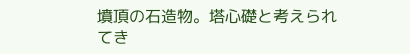墳頂の石造物。塔心礎と考えられてき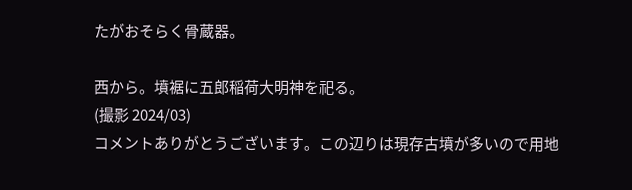たがおそらく骨蔵器。

西から。墳裾に五郎稲荷大明神を祀る。
(撮影 2024/03)
コメントありがとうございます。この辺りは現存古墳が多いので用地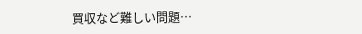買収など難しい問題…